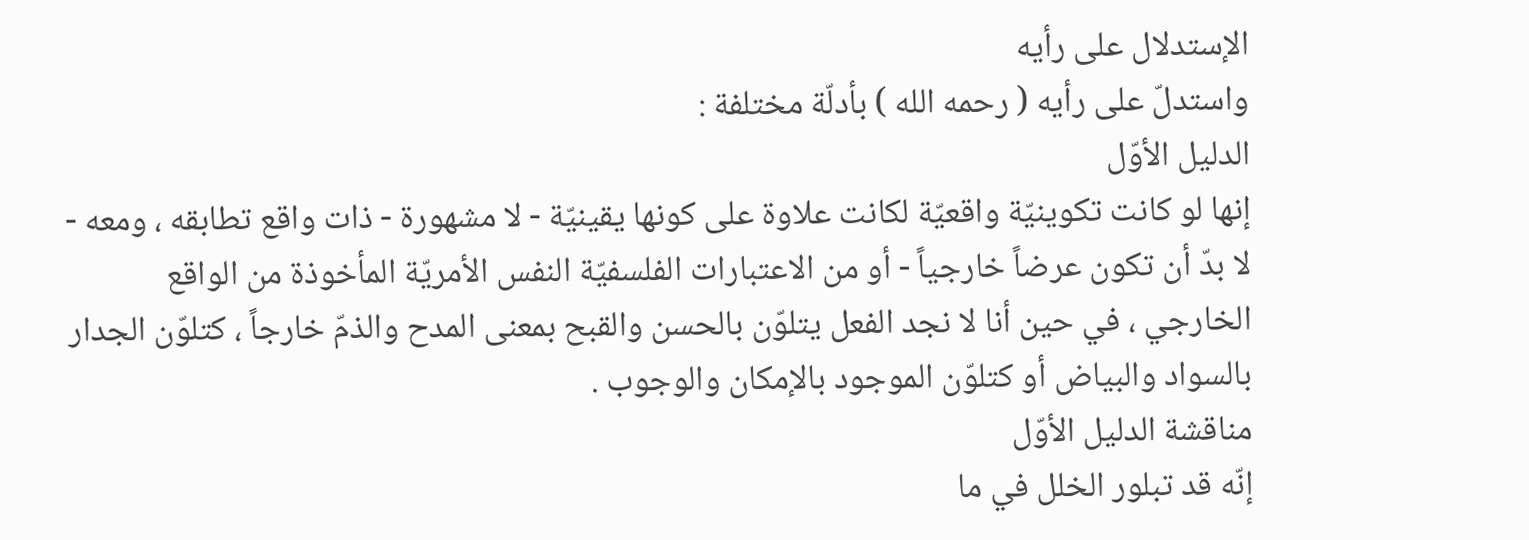الإستدلال على رأيه
واستدلّ على رأيه ( رحمه الله ) بأدلّة مختلفة :
الدليل الأوّل
إنها لو كانت تكوينيّة واقعيّة لكانت علاوة على كونها يقينيّة - لا مشهورة - ذات واقع تطابقه ، ومعه - لا بدّ أن تكون عرضاً خارجياً - أو من الاعتبارات الفلسفيّة النفس الأمريّة المأخوذة من الواقع الخارجي ، في حين أنا لا نجد الفعل يتلوّن بالحسن والقبح بمعنى المدح والذمّ خارجاً ، كتلوّن الجدار بالسواد والبياض أو كتلوّن الموجود بالإمكان والوجوب .
مناقشة الدليل الأوّل
إنّه قد تبلور الخلل في ما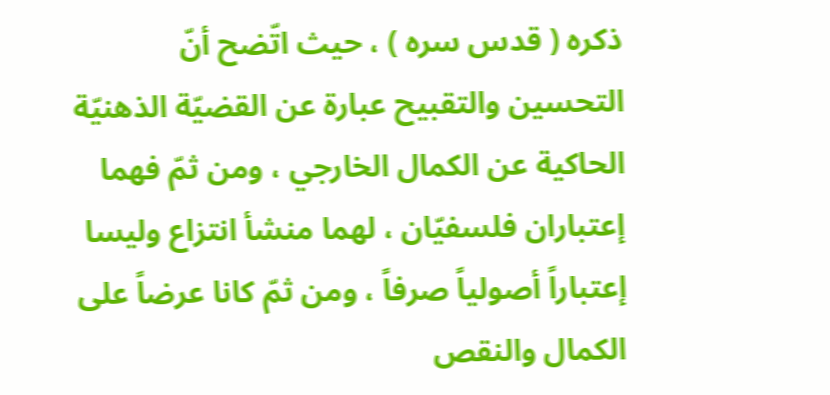ذكره ( قدس سره ) ، حيث اتّضح أنّ التحسين والتقبيح عبارة عن القضيّة الذهنيّة الحاكية عن الكمال الخارجي ، ومن ثمّ فهما إعتباران فلسفيّان ، لهما منشأ انتزاع وليسا إعتباراً أصولياً صرفاً ، ومن ثمّ كانا عرضاً على الكمال والنقص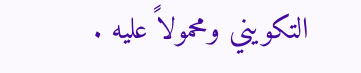التكويني ومحمولاً عليه .